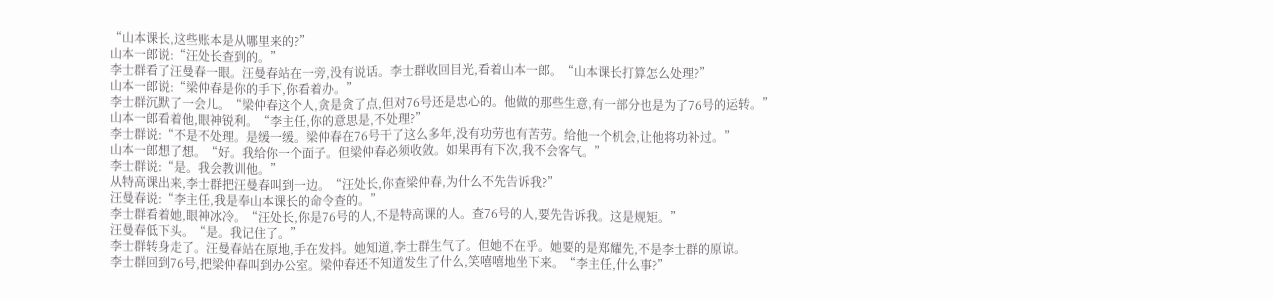“山本课长,这些账本是从哪里来的?”
山本一郎说:“汪处长查到的。”
李士群看了汪曼春一眼。汪曼春站在一旁,没有说话。李士群收回目光,看着山本一郎。“山本课长打算怎么处理?”
山本一郎说:“梁仲春是你的手下,你看着办。”
李士群沉默了一会儿。“梁仲春这个人,贪是贪了点,但对76号还是忠心的。他做的那些生意,有一部分也是为了76号的运转。”
山本一郎看着他,眼神锐利。“李主任,你的意思是,不处理?”
李士群说:“不是不处理。是缓一缓。梁仲春在76号干了这么多年,没有功劳也有苦劳。给他一个机会,让他将功补过。”
山本一郎想了想。“好。我给你一个面子。但梁仲春必须收敛。如果再有下次,我不会客气。”
李士群说:“是。我会教训他。”
从特高课出来,李士群把汪曼春叫到一边。“汪处长,你查梁仲春,为什么不先告诉我?”
汪曼春说:“李主任,我是奉山本课长的命令查的。”
李士群看着她,眼神冰冷。“汪处长,你是76号的人,不是特高课的人。查76号的人,要先告诉我。这是规矩。”
汪曼春低下头。“是。我记住了。”
李士群转身走了。汪曼春站在原地,手在发抖。她知道,李士群生气了。但她不在乎。她要的是郑耀先,不是李士群的原谅。
李士群回到76号,把梁仲春叫到办公室。梁仲春还不知道发生了什么,笑嘻嘻地坐下来。“李主任,什么事?”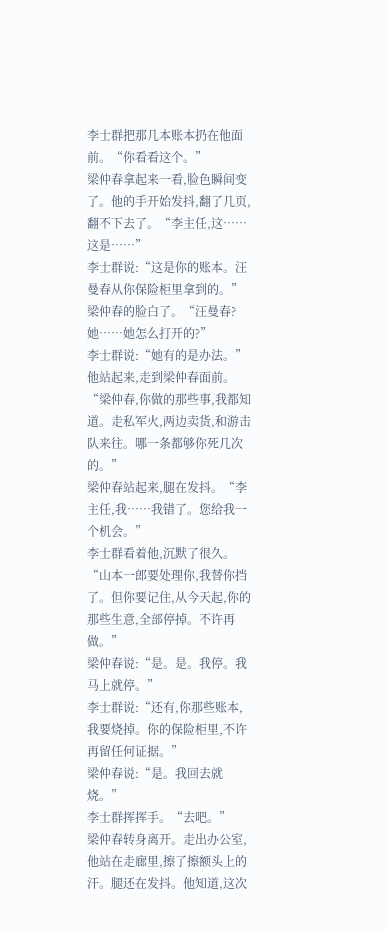李士群把那几本账本扔在他面前。“你看看这个。”
梁仲春拿起来一看,脸色瞬间变了。他的手开始发抖,翻了几页,翻不下去了。“李主任,这……这是……”
李士群说:“这是你的账本。汪曼春从你保险柜里拿到的。”
梁仲春的脸白了。“汪曼春?她……她怎么打开的?”
李士群说:“她有的是办法。”他站起来,走到梁仲春面前。“梁仲春,你做的那些事,我都知道。走私军火,两边卖货,和游击队来往。哪一条都够你死几次的。”
梁仲春站起来,腿在发抖。“李主任,我……我错了。您给我一个机会。”
李士群看着他,沉默了很久。“山本一郎要处理你,我替你挡了。但你要记住,从今天起,你的那些生意,全部停掉。不许再做。”
梁仲春说:“是。是。我停。我马上就停。”
李士群说:“还有,你那些账本,我要烧掉。你的保险柜里,不许再留任何证据。”
梁仲春说:“是。我回去就烧。”
李士群挥挥手。“去吧。”
梁仲春转身离开。走出办公室,他站在走廊里,擦了擦额头上的汗。腿还在发抖。他知道,这次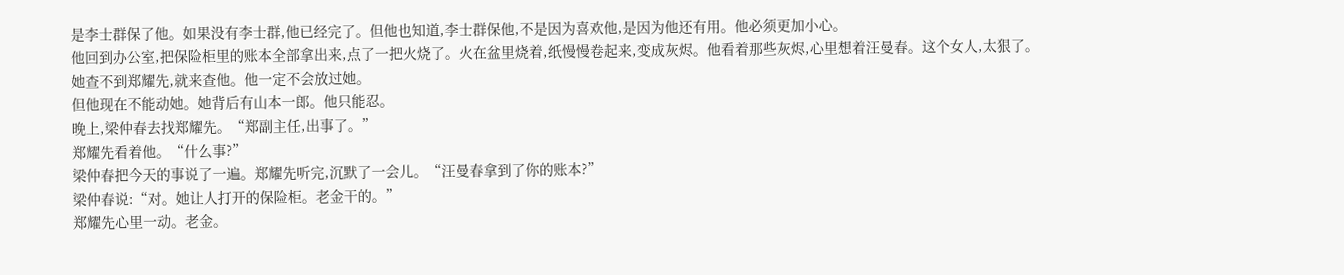是李士群保了他。如果没有李士群,他已经完了。但他也知道,李士群保他,不是因为喜欢他,是因为他还有用。他必须更加小心。
他回到办公室,把保险柜里的账本全部拿出来,点了一把火烧了。火在盆里烧着,纸慢慢卷起来,变成灰烬。他看着那些灰烬,心里想着汪曼春。这个女人,太狠了。她查不到郑耀先,就来查他。他一定不会放过她。
但他现在不能动她。她背后有山本一郎。他只能忍。
晚上,梁仲春去找郑耀先。“郑副主任,出事了。”
郑耀先看着他。“什么事?”
梁仲春把今天的事说了一遍。郑耀先听完,沉默了一会儿。“汪曼春拿到了你的账本?”
梁仲春说:“对。她让人打开的保险柜。老金干的。”
郑耀先心里一动。老金。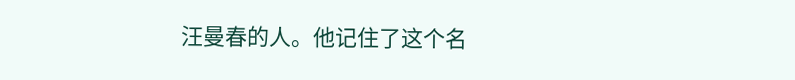汪曼春的人。他记住了这个名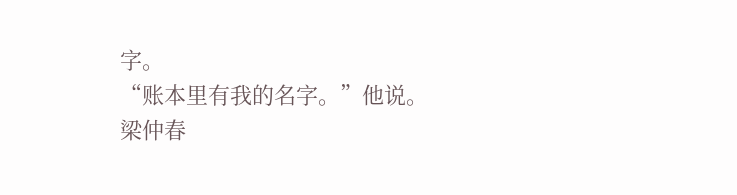字。
“账本里有我的名字。”他说。
梁仲春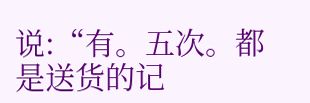说:“有。五次。都是送货的记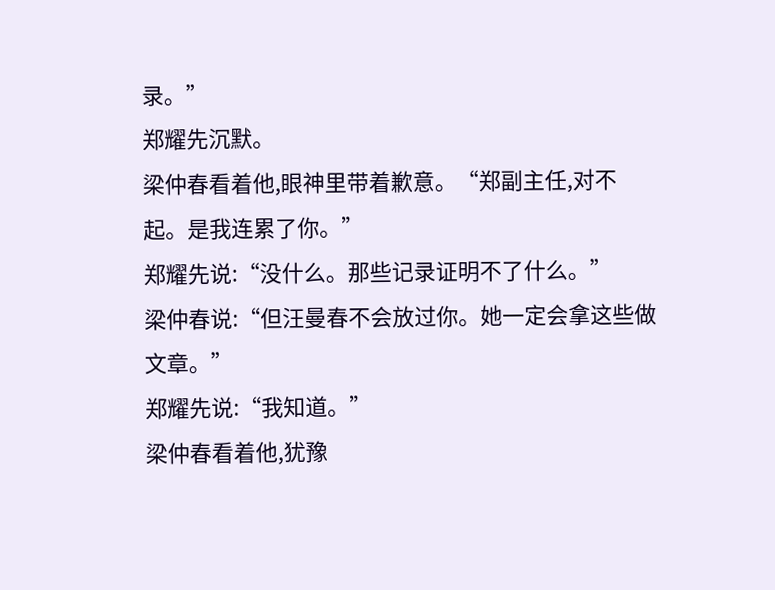录。”
郑耀先沉默。
梁仲春看着他,眼神里带着歉意。“郑副主任,对不起。是我连累了你。”
郑耀先说:“没什么。那些记录证明不了什么。”
梁仲春说:“但汪曼春不会放过你。她一定会拿这些做文章。”
郑耀先说:“我知道。”
梁仲春看着他,犹豫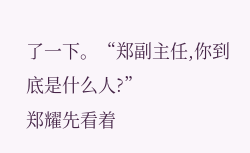了一下。“郑副主任,你到底是什么人?”
郑耀先看着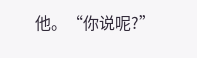他。“你说呢?”